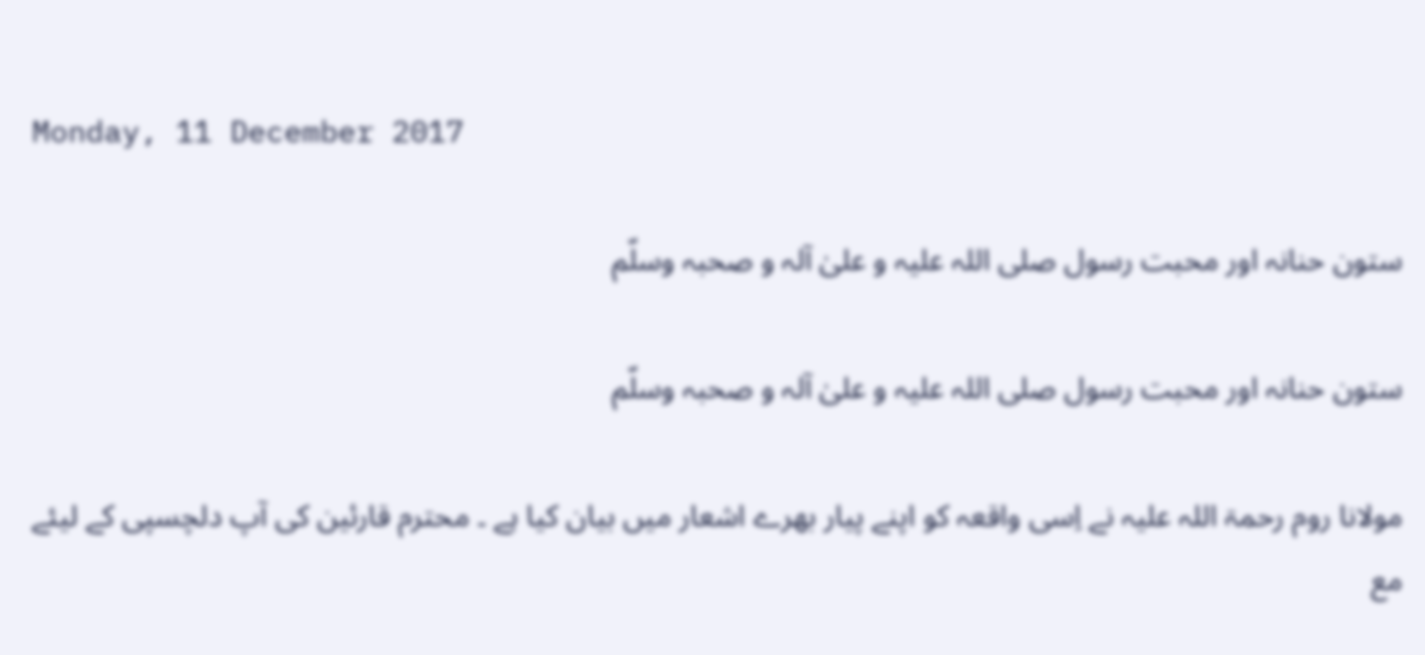Monday, 11 December 2017

ستون حنانہ اور محبت رسول صلی اللہ علیہ و علیٰ آلہ و صحبہ وسلّم

ستون حنانہ اور محبت رسول صلی اللہ علیہ و علیٰ آلہ و صحبہ وسلّم

مولانا روم رحمۃ اللہ علیہ نے اِسی واقعہ کو اپنے پیار بھرے اشعار میں بیان کیا ہے ۔ محترم قارئین کی آپ دلچسپی کے لیئے مع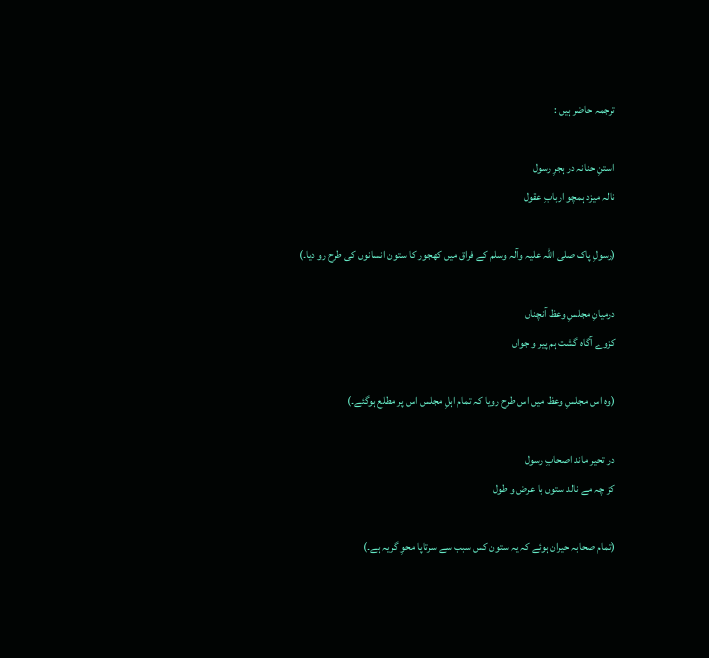ترجمہ حاضر ہیں :

استنِ حنانہ در ہجرِ رسول
نالہ میزد ہمچو اربابِ عقول

(رسولِ پاک صلی اللہ علیہ وآلہ وسلم کے فراق میں کھجور کا ستون انسانوں کی طرح رو دیا۔)

درمیانِ مجلسِ وعظ آنچناں
کزوے آگاہ گشت ہم پیر و جواں

(وہ اس مجلسِ وعظ میں اس طرح رویا کہ تمام اہلِ مجلس اس پر مطلع ہوگئے۔)

در تحیر ماند اصحابِ رسول
کز چہ مے نالد ستوں با عرض و طول

(تمام صحابہ حیران ہوئے کہ یہ ستون کس سبب سے سرتاپا محوِ گریہ ہے۔)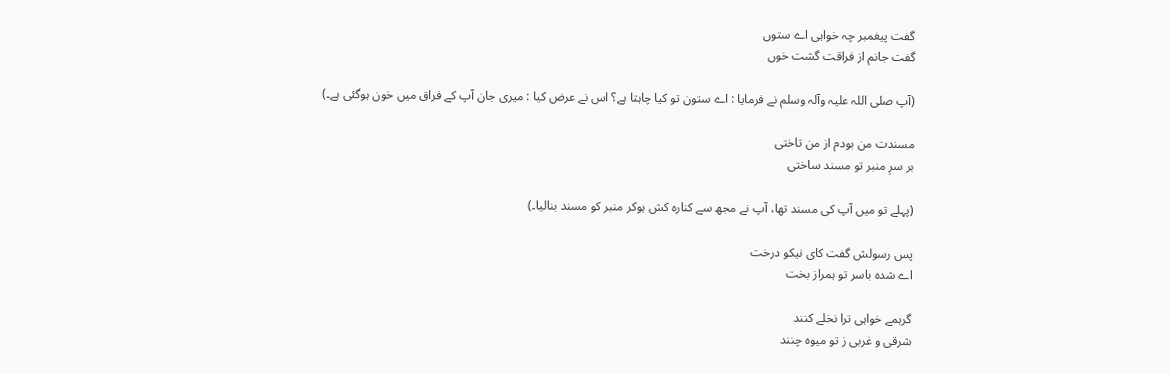گفت پیغمبر چہ خواہی اے ستوں
گفت جانم از فراقت گشت خوں

(آپ صلی اللہ علیہ وآلہ وسلم نے فرمایا : اے ستون تو کیا چاہتا ہے؟ اس نے عرض کیا : میری جان آپ کے فراق میں خون ہوگئی ہے۔)

مسندت من بودم از من تاختی
بر سرِ منبر تو مسند ساختی

(پہلے تو میں آپ کی مسند تھا، آپ نے مجھ سے کنارہ کش ہوکر منبر کو مسند بنالیا۔)

پس رسولش گفت کای نیکو درخت
اے شدہ باسر تو ہمراز بخت

گرہمے خواہی ترا نخلے کنند
شرقی و غربی ز تو میوہ چنند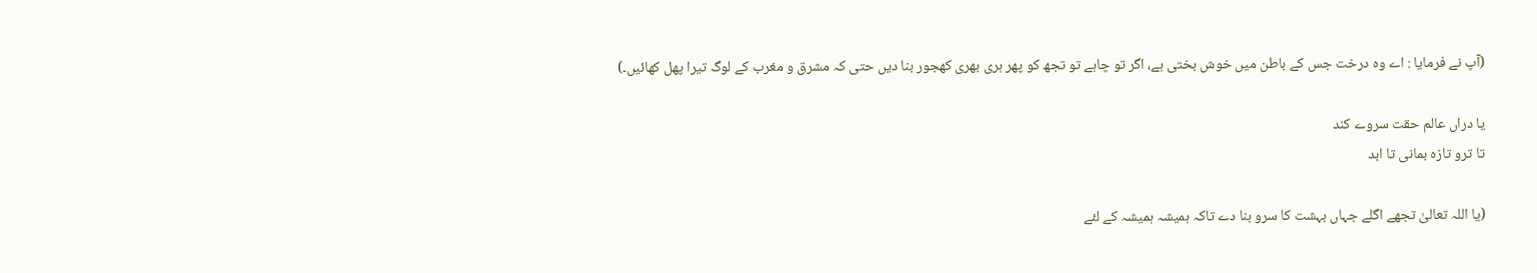(آپ نے فرمایا : اے وہ درخت جس کے باطن میں خوش بختی ہے، اگر تو چاہے تو تجھ کو پھر ہری بھری کھجور بنا دیں حتی کہ مشرق و مغرب کے لوگ تیرا پھل کھائیں۔)

یا دراں عالم حقت سروے کند
تا ترو تازہ بمانی تا ابد

(یا اللہ تعالیٰ تجھے اگلے جہاں بہشت کا سرو بنا دے تاکہ ہمیشہ ہمیشہ کے لئے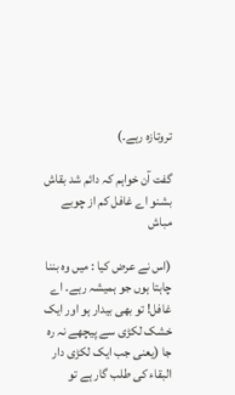تروتازہ رہے۔)

گفت آن خواہم کہ دائم شد بقاش
بشنو اے غافل کم از چوبے مباش

(اس نے عرض کیا : میں وہ بننا چاہتا ہوں جو ہمیشہ رہے۔ اے غافل! تو بھی بیدار ہو اور ایک خشک لکڑی سے پیچھے نہ رہ جا (یعنی جب ایک لکڑی دار البقاء کی طلب گار ہے تو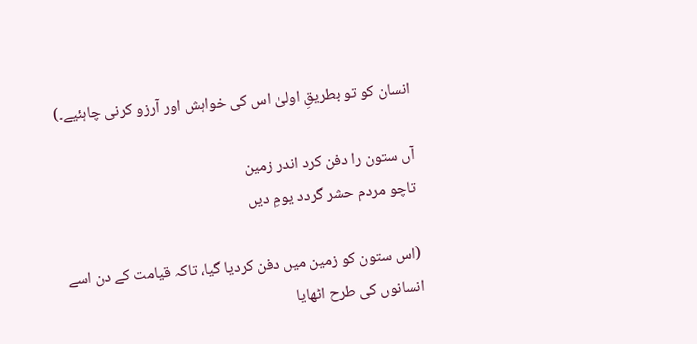انسان کو تو بطریقِ اولیٰ اس کی خواہش اور آرزو کرنی چاہئیے۔)

آں ستون را دفن کرد اندر زمین
تاچو مردم حشر گردد یومِ دیں

(اس ستون کو زمین میں دفن کردیا گیا، تاکہ قیامت کے دن اسے انسانوں کی طرح اٹھایا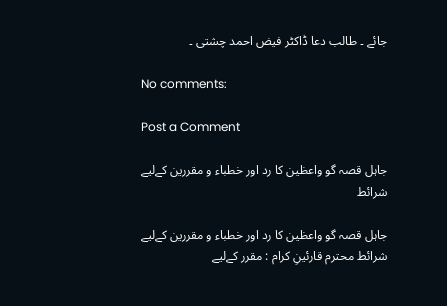جائے ۔ طالب دعا ڈاکٹر فیض احمد چشتی ۔

No comments:

Post a Comment

جاہل قصہ گو واعظین کا رد اور خطباء و مقررین کےلیے شرائط

جاہل قصہ گو واعظین کا رد اور خطباء و مقررین کےلیے شرائط محترم قارئینِ کرام : مقرر کےلیے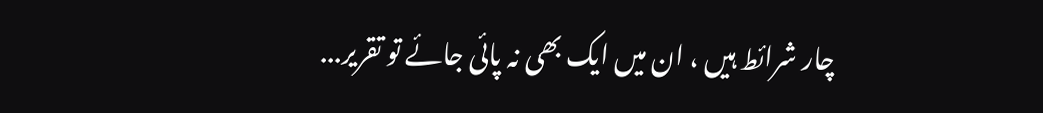چار شرائط ہیں ، ان میں ایک بھی نہ پائی جائے تو تقریر...